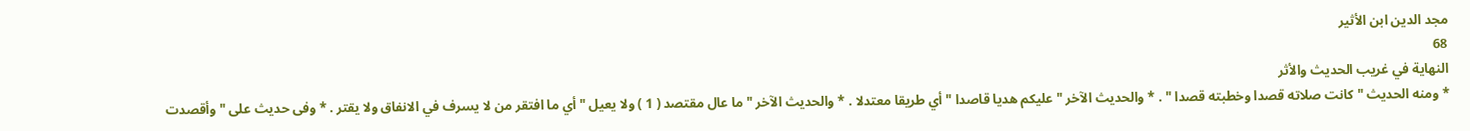مجد الدين ابن الأثير
68
النهاية في غريب الحديث والأثر
* ومنه الحديث " كانت صلاته قصدا وخطبته قصدا " . * والحديث الآخر " عليكم هديا قاصدا " أي طريقا معتدلا . * والحديث الآخر " ما عال مقتصد ( 1 ) ولا يعيل " أي ما افتقر من لا يسرف في الانفاق ولا يقتر . * وفى حديث على " وأقصدت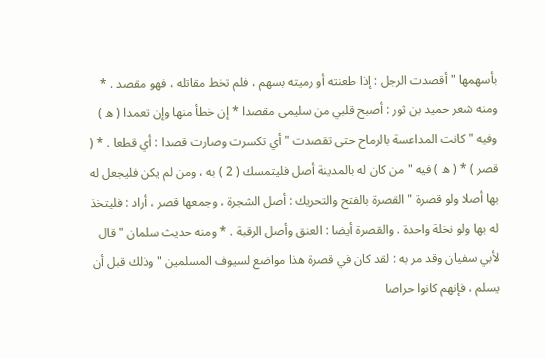بأسهمها " أقصدت الرجل : إذا طعنته أو رميته بسهم ، فلم تخط مقاتله ، فهو مقصد . * ومنه شعر حميد بن ثور : أصبح قلبي من سليمى مقصدا * إن خطأ منها وإن تعمدا ( ه ) وفيه " كانت المداعسة بالرماح حتى تقصدت " أي تكسرت وصارت قصدا : أي قطعا . * ( قصر ) * ( ه ) فيه " من كان له بالمدينة أصل فليتمسك ( 2 ) به ، ومن لم يكن فليجعل له بها أصلا ولو قصرة " القصرة بالفتح والتحريك : أصل الشجرة ، وجمعها قصر ، أراد : فليتخذ له بها ولو نخلة واحدة . والقصرة أيضا : العنق وأصل الرقبة . * ومنه حديث سلمان " قال لأبي سفيان وقد مر به : لقد كان في قصرة هذا مواضع لسيوف المسلمين " وذلك قبل أن يسلم ، فإنهم كانوا حراصا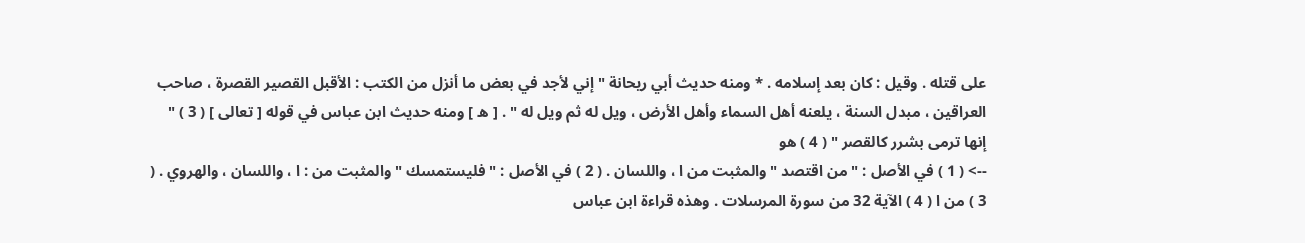على قتله . وقيل : كان بعد إسلامه . * ومنه حديث أبي ريحانة " إني لأجد في بعض ما أنزل من الكتب : الأقبل القصير القصرة ، صاحب العراقين ، مبدل السنة ، يلعنه أهل السماء وأهل الأرض ، ويل له ثم ويل له " . [ ه ] ومنه حديث ابن عباس في قوله [ تعالى ] ( 3 ) " إنها ترمى بشرر كالقصر " ( 4 ) هو
--> ( 1 ) في الأصل : " من اقتصد " والمثبت من ا ، واللسان . ( 2 ) في الأصل : " فليستمسك " والمثبت من : ا ، واللسان ، والهروي . ( 3 ) من ا ( 4 ) الآية 32 من سورة المرسلات . وهذه قراءة ابن عباس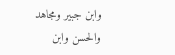وابن جبير ومجاهد والحسن وابن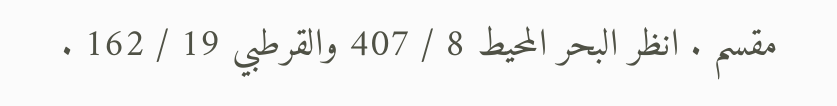مقسم . انظر البحر المحيط 8 / 407 والقرطبي 19 / 162 .